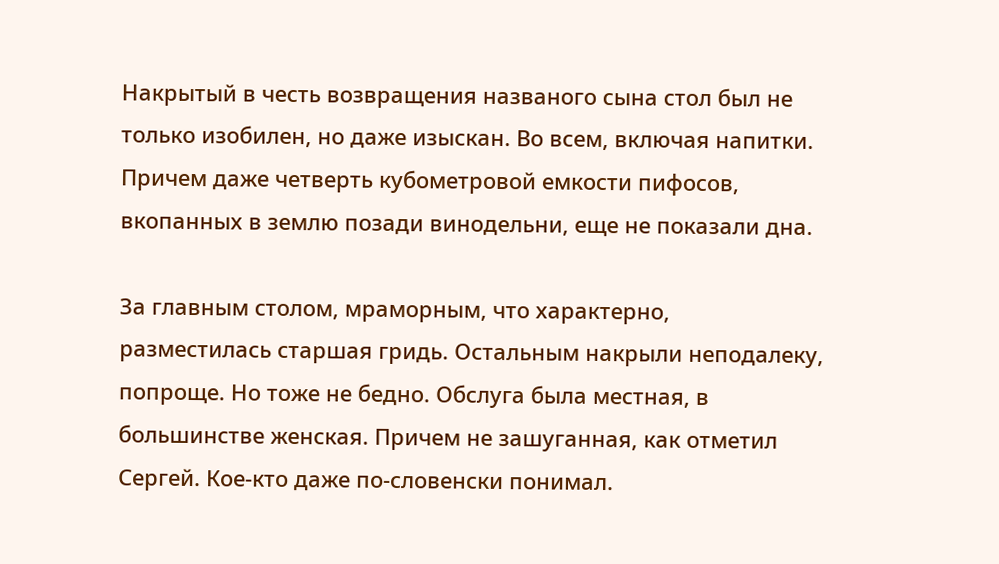Накрытый в честь возвращения названого сына стол был не только изобилен, но даже изыскан. Во всем, включая напитки. Причем даже четверть кубометровой емкости пифосов, вкопанных в землю позади винодельни, еще не показали дна.

За главным столом, мраморным, что характерно, разместилась старшая гридь. Остальным накрыли неподалеку, попроще. Но тоже не бедно. Обслуга была местная, в большинстве женская. Причем не зашуганная, как отметил Сергей. Кое-кто даже по-словенски понимал.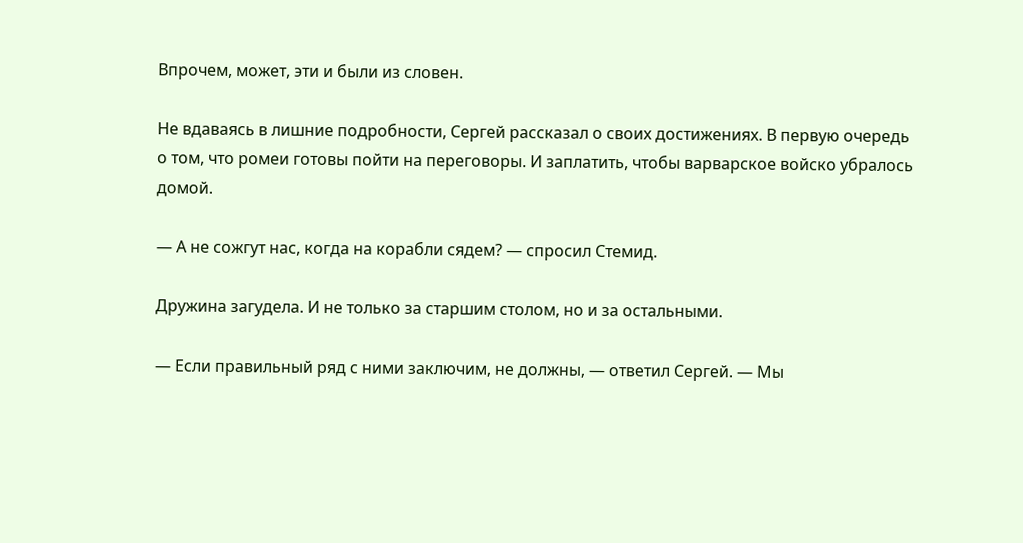Впрочем, может, эти и были из словен.

Не вдаваясь в лишние подробности, Сергей рассказал о своих достижениях. В первую очередь о том, что ромеи готовы пойти на переговоры. И заплатить, чтобы варварское войско убралось домой.

— А не сожгут нас, когда на корабли сядем? — спросил Стемид.

Дружина загудела. И не только за старшим столом, но и за остальными.

— Если правильный ряд с ними заключим, не должны, — ответил Сергей. — Мы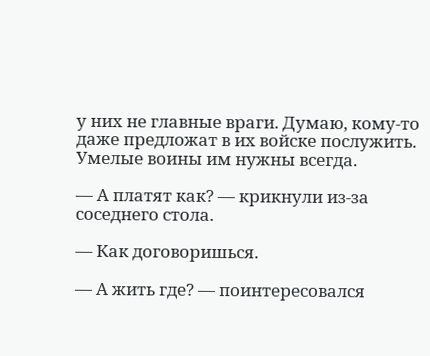у них не главные враги. Думаю, кому-то даже предложат в их войске послужить. Умелые воины им нужны всегда.

— А платят как? — крикнули из-за соседнего стола.

— Как договоришься.

— А жить где? — поинтересовался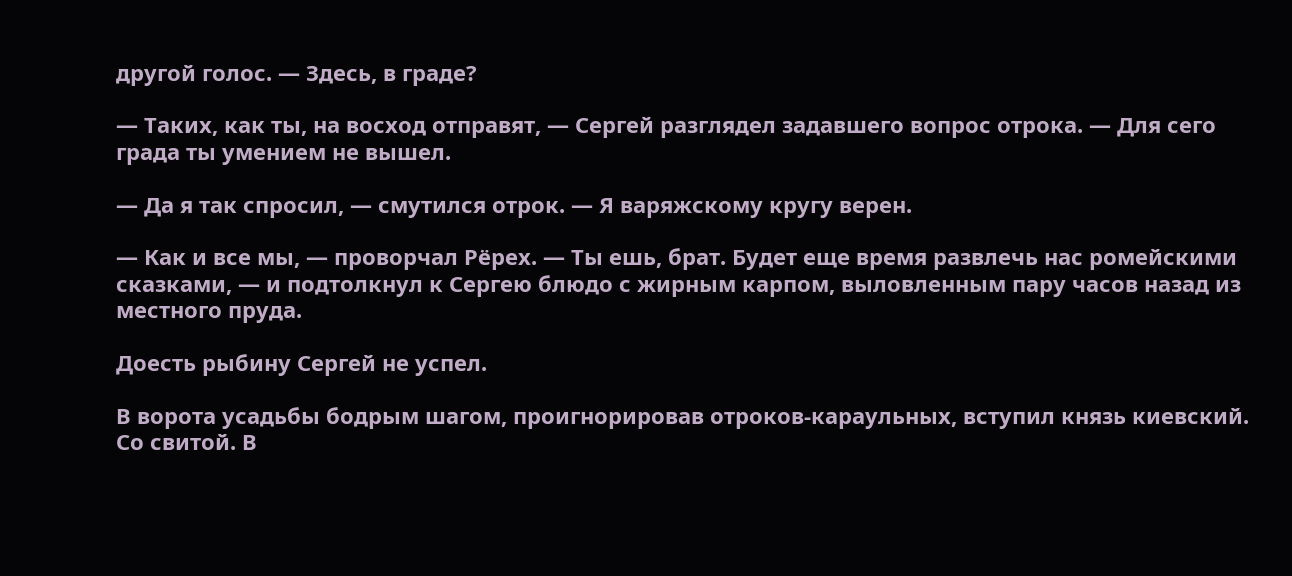другой голос. — Здесь, в граде?

— Таких, как ты, на восход отправят, — Сергей разглядел задавшего вопрос отрока. — Для сего града ты умением не вышел.

— Да я так спросил, — смутился отрок. — Я варяжскому кругу верен.

— Как и все мы, — проворчал Рёрех. — Ты ешь, брат. Будет еще время развлечь нас ромейскими сказками, — и подтолкнул к Сергею блюдо с жирным карпом, выловленным пару часов назад из местного пруда.

Доесть рыбину Сергей не успел.

В ворота усадьбы бодрым шагом, проигнорировав отроков-караульных, вступил князь киевский. Со свитой. В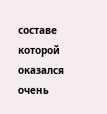составе которой оказался очень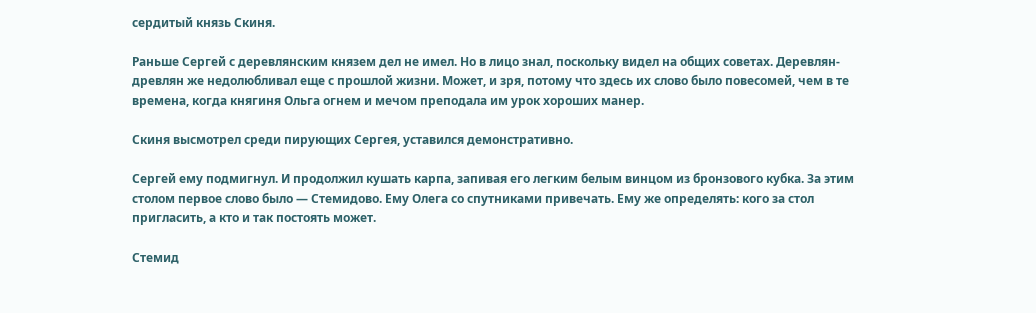сердитый князь Скиня.

Раньше Сергей с деревлянским князем дел не имел. Но в лицо знал, поскольку видел на общих советах. Деревлян-древлян же недолюбливал еще с прошлой жизни. Может, и зря, потому что здесь их слово было повесомей, чем в те времена, когда княгиня Ольга огнем и мечом преподала им урок хороших манер.

Скиня высмотрел среди пирующих Сергея, уставился демонстративно.

Сергей ему подмигнул. И продолжил кушать карпа, запивая его легким белым винцом из бронзового кубка. За этим столом первое слово было — Стемидово. Ему Олега со спутниками привечать. Ему же определять: кого за стол пригласить, а кто и так постоять может.

Стемид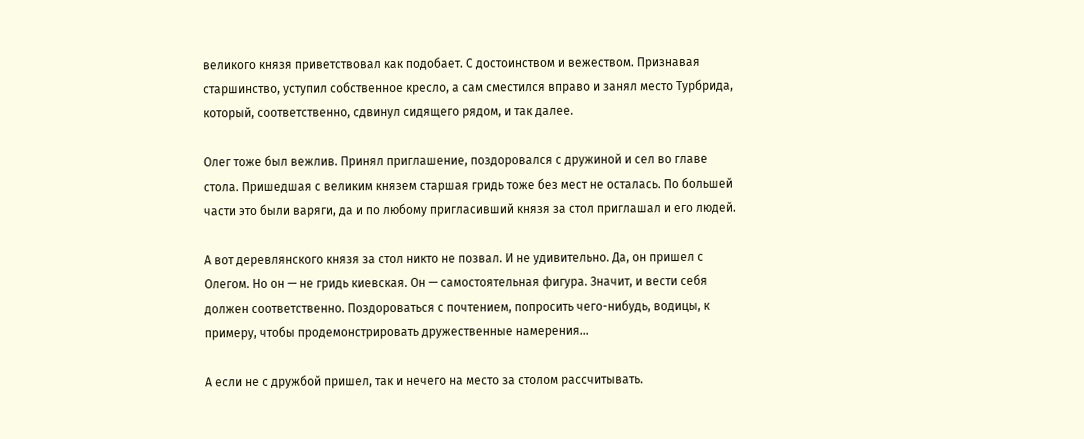великого князя приветствовал как подобает. С достоинством и вежеством. Признавая старшинство, уступил собственное кресло, а сам сместился вправо и занял место Турбрида, который, соответственно, сдвинул сидящего рядом, и так далее.

Олег тоже был вежлив. Принял приглашение, поздоровался с дружиной и сел во главе стола. Пришедшая с великим князем старшая гридь тоже без мест не осталась. По большей части это были варяги, да и по любому пригласивший князя за стол приглашал и его людей.

А вот деревлянского князя за стол никто не позвал. И не удивительно. Да, он пришел с Олегом. Но он — не гридь киевская. Он — самостоятельная фигура. Значит, и вести себя должен соответственно. Поздороваться с почтением, попросить чего-нибудь, водицы, к примеру, чтобы продемонстрировать дружественные намерения…

А если не с дружбой пришел, так и нечего на место за столом рассчитывать.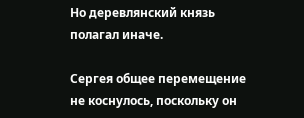Но деревлянский князь полагал иначе.

Сергея общее перемещение не коснулось, поскольку он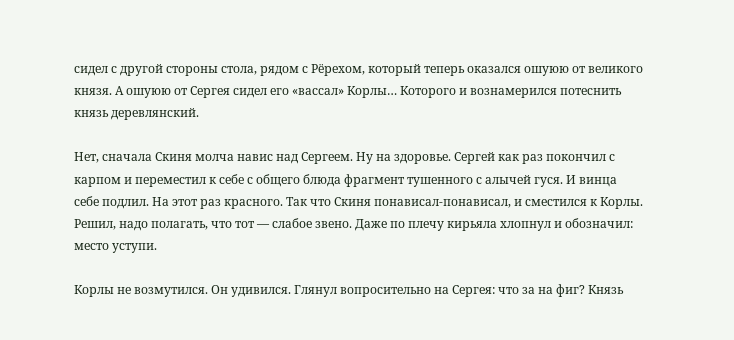сидел с другой стороны стола, рядом с Рёрехом, который теперь оказался ошуюю от великого князя. А ошуюю от Сергея сидел его «вассал» Корлы… Которого и вознамерился потеснить князь деревлянский.

Нет, сначала Скиня молча навис над Сергеем. Ну на здоровье. Сергей как раз покончил с карпом и переместил к себе с общего блюда фрагмент тушенного с алычей гуся. И винца себе подлил. На этот раз красного. Так что Скиня понависал-понависал, и сместился к Корлы. Решил, надо полагать, что тот — слабое звено. Даже по плечу кирьяла хлопнул и обозначил: место уступи.

Корлы не возмутился. Он удивился. Глянул вопросительно на Сергея: что за на фиг? Князь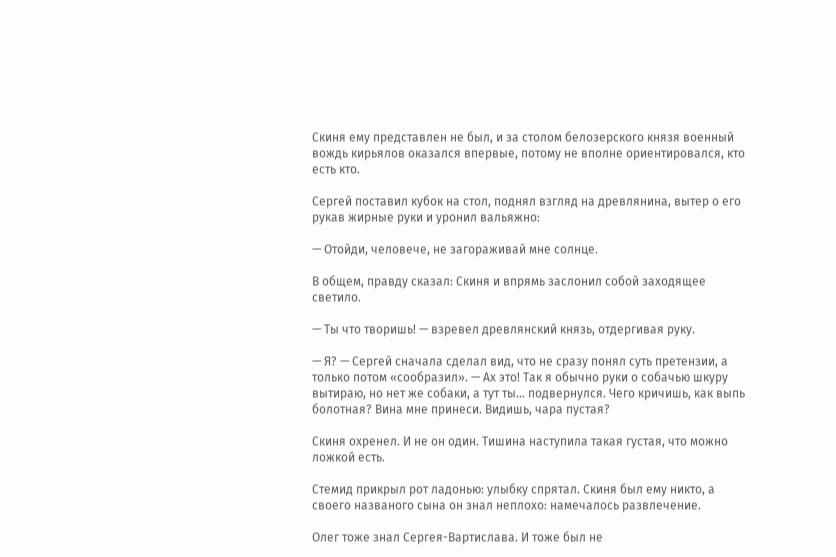Скиня ему представлен не был, и за столом белозерского князя военный вождь кирьялов оказался впервые, потому не вполне ориентировался, кто есть кто.

Сергей поставил кубок на стол, поднял взгляд на древлянина, вытер о его рукав жирные руки и уронил вальяжно:

— Отойди, человече, не загораживай мне солнце.

В общем, правду сказал: Скиня и впрямь заслонил собой заходящее светило.

— Ты что творишь! — взревел древлянский князь, отдергивая руку.

— Я? — Сергей сначала сделал вид, что не сразу понял суть претензии, а только потом «сообразил». — Ах это! Так я обычно руки о собачью шкуру вытираю, но нет же собаки, а тут ты… подвернулся. Чего кричишь, как выпь болотная? Вина мне принеси. Видишь, чара пустая?

Скиня охренел. И не он один. Тишина наступила такая густая, что можно ложкой есть.

Стемид прикрыл рот ладонью: улыбку спрятал. Скиня был ему никто, а своего названого сына он знал неплохо: намечалось развлечение.

Олег тоже знал Сергея-Вартислава. И тоже был не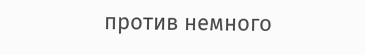против немного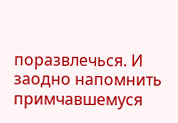поразвлечься. И заодно напомнить примчавшемуся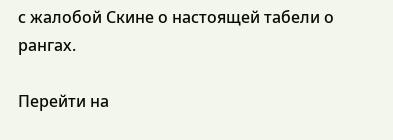с жалобой Скине о настоящей табели о рангах.

Перейти на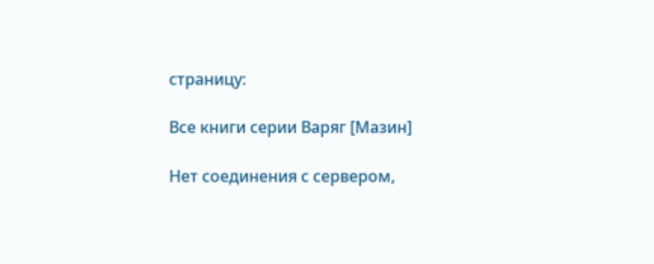страницу:

Все книги серии Варяг [Мазин]

Нет соединения с сервером,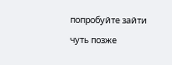попробуйте зайти чуть позже